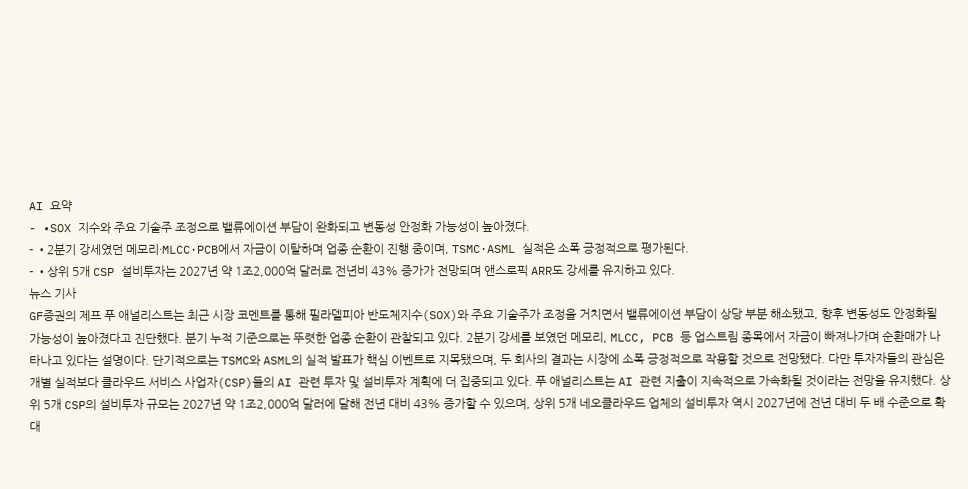AI 요약
- •SOX 지수와 주요 기술주 조정으로 밸류에이션 부담이 완화되고 변동성 안정화 가능성이 높아졌다.
- •2분기 강세였던 메모리·MLCC·PCB에서 자금이 이탈하며 업종 순환이 진행 중이며, TSMC·ASML 실적은 소폭 긍정적으로 평가된다.
- •상위 5개 CSP 설비투자는 2027년 약 1조2,000억 달러로 전년비 43% 증가가 전망되며 앤스로픽 ARR도 강세를 유지하고 있다.
뉴스 기사
GF증권의 제프 푸 애널리스트는 최근 시장 코멘트를 통해 필라델피아 반도체지수(SOX)와 주요 기술주가 조정을 거치면서 밸류에이션 부담이 상당 부분 해소됐고, 향후 변동성도 안정화될 가능성이 높아졌다고 진단했다. 분기 누적 기준으로는 뚜렷한 업종 순환이 관찰되고 있다. 2분기 강세를 보였던 메모리, MLCC, PCB 등 업스트림 종목에서 자금이 빠져나가며 순환매가 나타나고 있다는 설명이다. 단기적으로는 TSMC와 ASML의 실적 발표가 핵심 이벤트로 지목됐으며, 두 회사의 결과는 시장에 소폭 긍정적으로 작용할 것으로 전망됐다. 다만 투자자들의 관심은 개별 실적보다 클라우드 서비스 사업자(CSP)들의 AI 관련 투자 및 설비투자 계획에 더 집중되고 있다. 푸 애널리스트는 AI 관련 지출이 지속적으로 가속화될 것이라는 전망을 유지했다. 상위 5개 CSP의 설비투자 규모는 2027년 약 1조2,000억 달러에 달해 전년 대비 43% 증가할 수 있으며, 상위 5개 네오클라우드 업체의 설비투자 역시 2027년에 전년 대비 두 배 수준으로 확대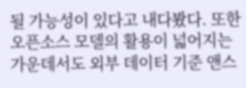될 가능성이 있다고 내다봤다. 또한 오픈소스 모델의 활용이 넓어지는 가운데서도 외부 데이터 기준 앤스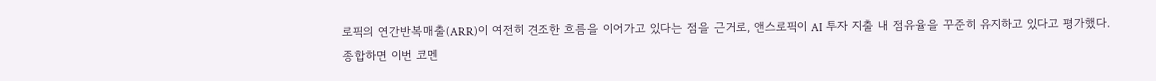로픽의 연간반복매출(ARR)이 여전히 견조한 흐름을 이어가고 있다는 점을 근거로, 앤스로픽이 AI 투자 지출 내 점유율을 꾸준히 유지하고 있다고 평가했다. 종합하면 이번 코멘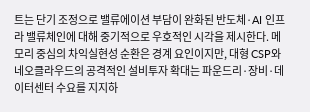트는 단기 조정으로 밸류에이션 부담이 완화된 반도체·AI 인프라 밸류체인에 대해 중기적으로 우호적인 시각을 제시한다. 메모리 중심의 차익실현성 순환은 경계 요인이지만, 대형 CSP와 네오클라우드의 공격적인 설비투자 확대는 파운드리·장비·데이터센터 수요를 지지하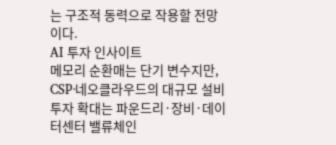는 구조적 동력으로 작용할 전망이다.
AI 투자 인사이트
메모리 순환매는 단기 변수지만, CSP·네오클라우드의 대규모 설비투자 확대는 파운드리·장비·데이터센터 밸류체인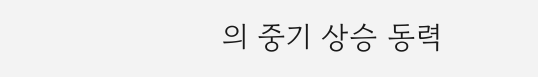의 중기 상승 동력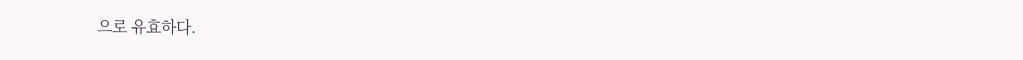으로 유효하다.